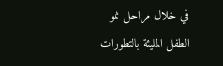في خلال مراحل نمو الطفل المليئة بالتطورات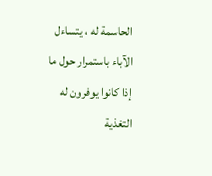الحاسمة له ، يتساءل الآباء باستمرار حول ما إذا كانوا يوفرون له التغذية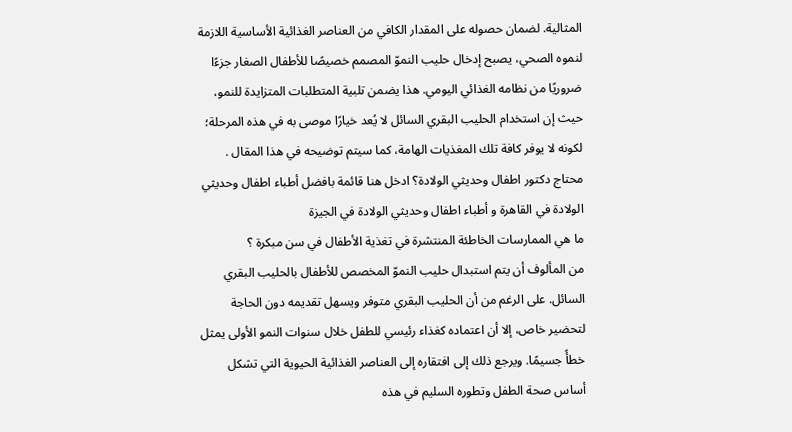المثالية. لضمان حصوله على المقدار الكافي من العناصر الغذائية الأساسية اللازمة لنموه الصحي، يصبح إدخال حليب النموّ المصمم خصيصًا للأطفال الصغار جزءًا ضروريًا من نظامه الغذائي اليومي. هذا يضمن تلبية المتطلبات المتزايدة للنمو، حيث إن استخدام الحليب البقري السائل لا يُعد خيارًا موصى به في هذه المرحلة؛ لكونه لا يوفر كافة تلك المغذيات الهامة، كما سيتم توضيحه في هذا المقال .
محتاج دكتور اطفال وحديثي الولادة؟ ادخل هنا قائمة بافضل أطباء اطفال وحديثي الولادة في القاهرة و أطباء اطفال وحديثي الولادة في الجيزة
ما هي الممارسات الخاطئة المنتشرة في تغذية الأطفال في سن مبكرة ؟
من المألوف أن يتم استبدال حليب النموّ المخصص للأطفال بالحليب البقري السائل. على الرغم من أن الحليب البقري متوفر ويسهل تقديمه دون الحاجة لتحضير خاص، إلا أن اعتماده كغذاء رئيسي للطفل خلال سنوات النمو الأولى يمثل خطأً جسيمًا. ويرجع ذلك إلى افتقاره إلى العناصر الغذائية الحيوية التي تشكل أساس صحة الطفل وتطوره السليم في هذه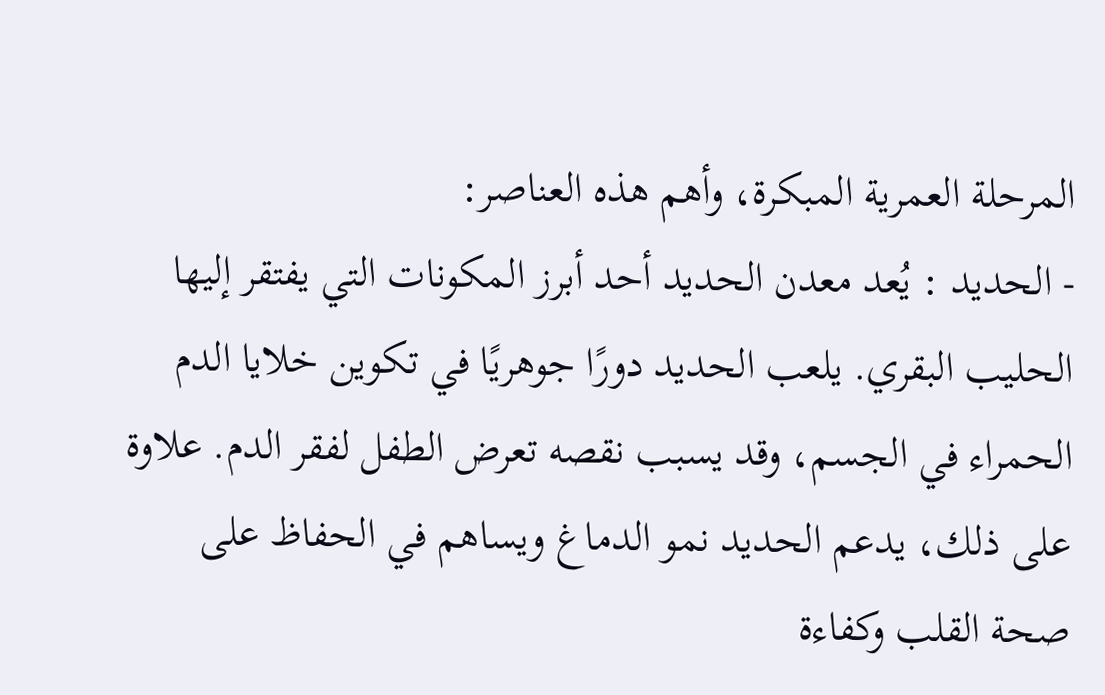المرحلة العمرية المبكرة، وأهم هذه العناصر:
- الحديد : يُعد معدن الحديد أحد أبرز المكونات التي يفتقر إليها الحليب البقري. يلعب الحديد دورًا جوهريًا في تكوين خلايا الدم الحمراء في الجسم، وقد يسبب نقصه تعرض الطفل لفقر الدم. علاوة على ذلك، يدعم الحديد نمو الدماغ ويساهم في الحفاظ على صحة القلب وكفاءة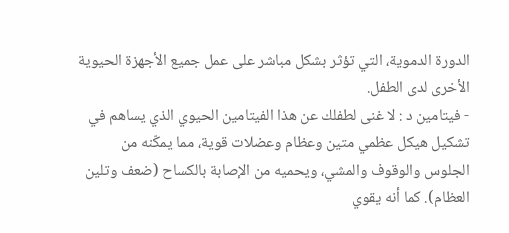الدورة الدموية، التي تؤثر بشكل مباشر على عمل جميع الأجهزة الحيوية الأخرى لدى الطفل.
- فيتامين د : لا غنى لطفلك عن هذا الفيتامين الحيوي الذي يساهم في تشكيل هيكل عظمي متين وعظام وعضلات قوية، مما يمكّنه من الجلوس والوقوف والمشي، ويحميه من الإصابة بالكساح (ضعف وتلين العظام). كما أنه يقوي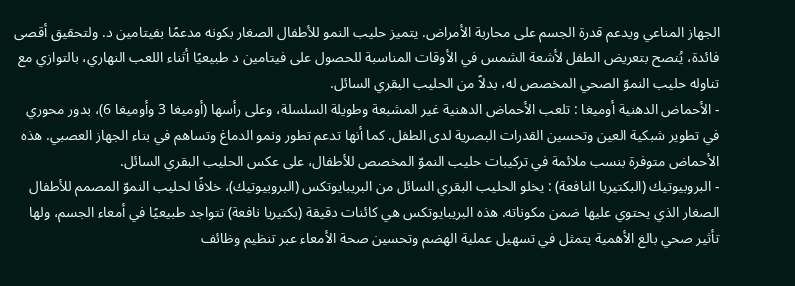الجهاز المناعي ويدعم قدرة الجسم على محاربة الأمراض. يتميز حليب النمو للأطفال الصغار بكونه مدعمًا بفيتامين د. ولتحقيق أقصى فائدة، يُنصح بتعريض الطفل لأشعة الشمس في الأوقات المناسبة للحصول على فيتامين د طبيعيًا أثناء اللعب النهاري، بالتوازي مع تناوله حليب النموّ الصحي المخصص له، بدلاً من الحليب البقري السائل.
- الأحماض الدهنية أوميغا : تلعب الأحماض الدهنية غير المشبعة وطويلة السلسلة، وعلى رأسها (أوميغا 3 وأوميغا 6)، بدور محوري في تطوير شبكية العين وتحسين القدرات البصرية لدى الطفل. كما أنها تدعم تطور ونمو الدماغ وتساهم في بناء الجهاز العصبي. هذه الأحماض متوفرة بنسب ملائمة في تركيبات حليب النموّ المخصص للأطفال، على عكس الحليب البقري السائل.
- البروبيوتيك (البكتيريا النافعة) : يخلو الحليب البقري السائل من البريبايوتكس (البروبيوتيك)، خلافًا لحليب النموّ المصمم للأطفال الصغار الذي يحتوي عليها ضمن مكوناته. هذه البريبايوتكس هي كائنات دقيقة (بكتيريا نافعة) تتواجد طبيعيًا في أمعاء الجسم، ولها تأثير صحي بالغ الأهمية يتمثل في تسهيل عملية الهضم وتحسين صحة الأمعاء عبر تنظيم وظائف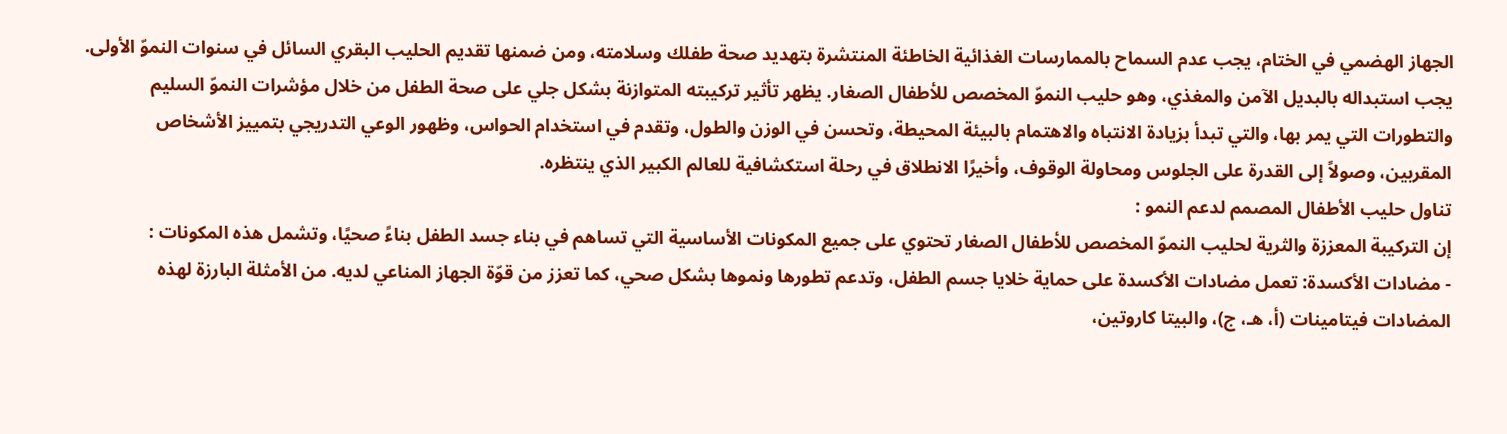الجهاز الهضمي في الختام، يجب عدم السماح بالممارسات الغذائية الخاطئة المنتشرة بتهديد صحة طفلك وسلامته، ومن ضمنها تقديم الحليب البقري السائل في سنوات النموّ الأولى. يجب استبداله بالبديل الآمن والمغذي، وهو حليب النموّ المخصص للأطفال الصغار. يظهر تأثير تركيبته المتوازنة بشكل جلي على صحة الطفل من خلال مؤشرات النموّ السليم والتطورات التي يمر بها، والتي تبدأ بزيادة الانتباه والاهتمام بالبيئة المحيطة، وتحسن في الوزن والطول، وتقدم في استخدام الحواس، وظهور الوعي التدريجي بتمييز الأشخاص المقربين، وصولاً إلى القدرة على الجلوس ومحاولة الوقوف، وأخيرًا الانطلاق في رحلة استكشافية للعالم الكبير الذي ينتظره.
تناول حليب الأطفال المصمم لدعم النمو :
إن التركيبة المعززة والثرية لحليب النموّ المخصص للأطفال الصغار تحتوي على جميع المكونات الأساسية التي تساهم في بناء جسد الطفل بناءً صحيًا، وتشمل هذه المكونات :
- مضادات الأكسدة: تعمل مضادات الأكسدة على حماية خلايا جسم الطفل، وتدعم تطورها ونموها بشكل صحي، كما تعزز من قوّة الجهاز المناعي لديه. من الأمثلة البارزة لهذه المضادات فيتامينات (أ، هـ، ج)، والبيتا كاروتين،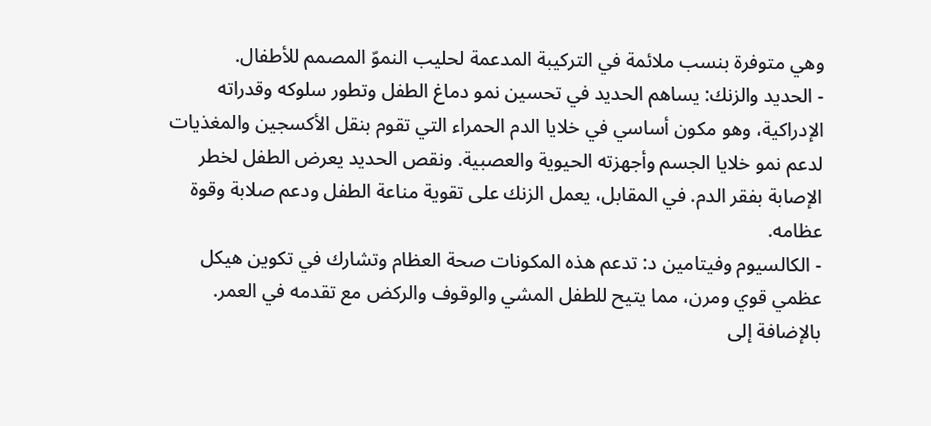وهي متوفرة بنسب ملائمة في التركيبة المدعمة لحليب النموّ المصمم للأطفال.
- الحديد والزنك: يساهم الحديد في تحسين نمو دماغ الطفل وتطور سلوكه وقدراته الإدراكية، وهو مكون أساسي في خلايا الدم الحمراء التي تقوم بنقل الأكسجين والمغذيات لدعم نمو خلايا الجسم وأجهزته الحيوية والعصبية. ونقص الحديد يعرض الطفل لخطر الإصابة بفقر الدم. في المقابل، يعمل الزنك على تقوية مناعة الطفل ودعم صلابة وقوة عظامه.
- الكالسيوم وفيتامين د: تدعم هذه المكونات صحة العظام وتشارك في تكوين هيكل عظمي قوي ومرن، مما يتيح للطفل المشي والوقوف والركض مع تقدمه في العمر. بالإضافة إلى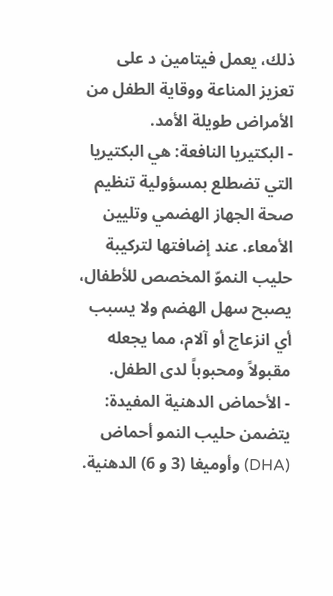ذلك، يعمل فيتامين د على تعزيز المناعة ووقاية الطفل من الأمراض طويلة الأمد.
- البكتيريا النافعة: هي البكتيريا التي تضطلع بمسؤولية تنظيم صحة الجهاز الهضمي وتليين الأمعاء. عند إضافتها لتركيبة حليب النموّ المخصص للأطفال، يصبح سهل الهضم ولا يسبب أي انزعاج أو آلام، مما يجعله مقبولاً ومحبوباً لدى الطفل.
- الأحماض الدهنية المفيدة: يتضمن حليب النمو أحماض (DHA) وأوميغا (3 و 6) الدهنية.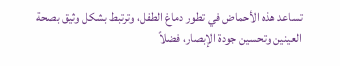تساعد هذه الأحماض في تطور دماغ الطفل، وترتبط بشكل وثيق بصحة العينين وتحسين جودة الإبصار، فضلاً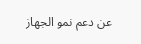عن دعم نمو الجهاز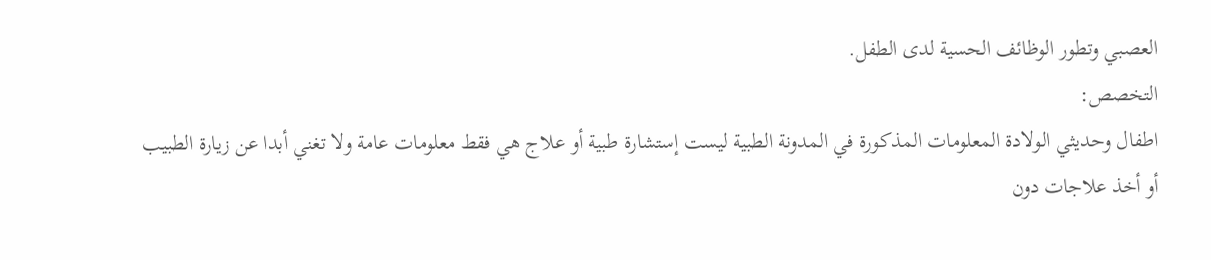العصبي وتطور الوظائف الحسية لدى الطفل.
التخصص:
اطفال وحديثي الولادة المعلومات المذكورة في المدونة الطبية ليست إستشارة طبية أو علاج هي فقط معلومات عامة ولا تغني أبدا عن زيارة الطبيب أو أخذ علاجات دون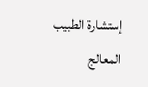إستشارة الطبيب المعالج